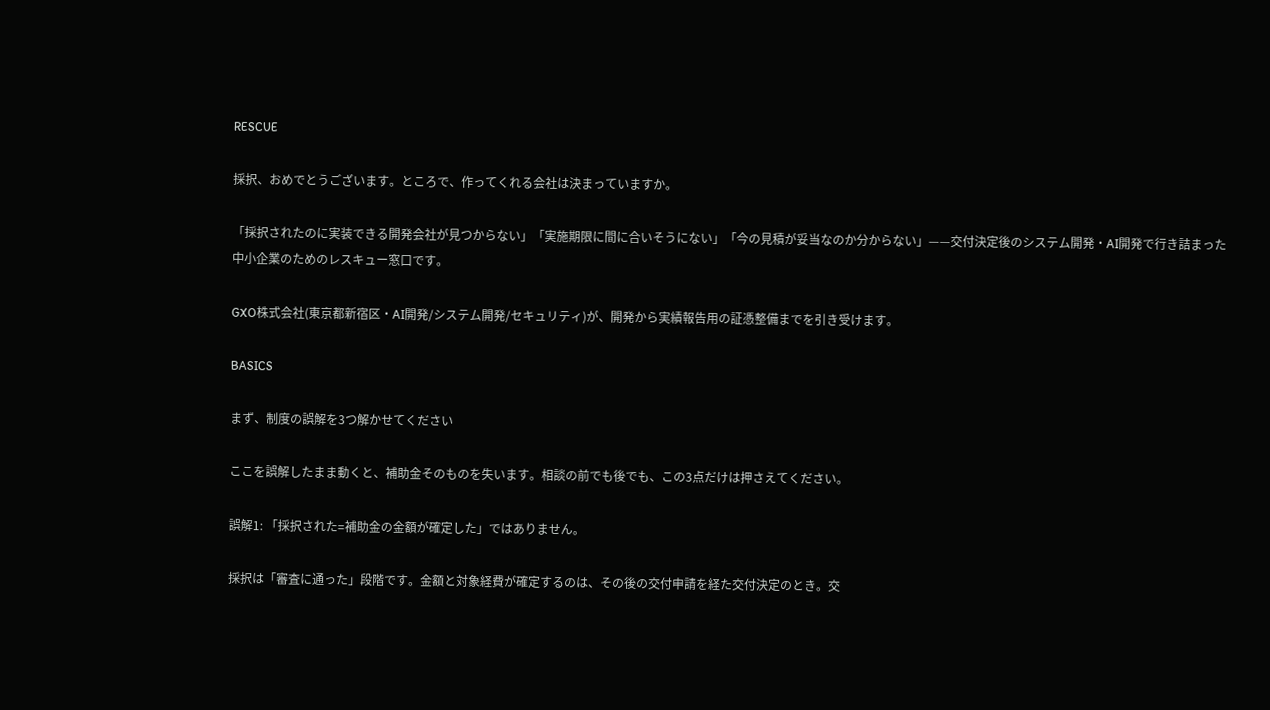RESCUE

採択、おめでとうございます。ところで、作ってくれる会社は決まっていますか。

「採択されたのに実装できる開発会社が見つからない」「実施期限に間に合いそうにない」「今の見積が妥当なのか分からない」——交付決定後のシステム開発・AI開発で行き詰まった中小企業のためのレスキュー窓口です。

GXO株式会社(東京都新宿区・AI開発/システム開発/セキュリティ)が、開発から実績報告用の証憑整備までを引き受けます。

BASICS

まず、制度の誤解を3つ解かせてください

ここを誤解したまま動くと、補助金そのものを失います。相談の前でも後でも、この3点だけは押さえてください。

誤解1: 「採択された=補助金の金額が確定した」ではありません。

採択は「審査に通った」段階です。金額と対象経費が確定するのは、その後の交付申請を経た交付決定のとき。交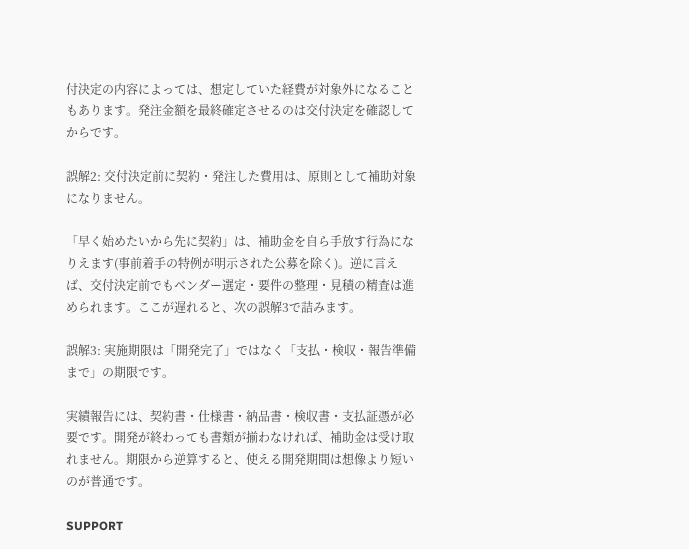付決定の内容によっては、想定していた経費が対象外になることもあります。発注金額を最終確定させるのは交付決定を確認してからです。

誤解2: 交付決定前に契約・発注した費用は、原則として補助対象になりません。

「早く始めたいから先に契約」は、補助金を自ら手放す行為になりえます(事前着手の特例が明示された公募を除く)。逆に言えば、交付決定前でもベンダー選定・要件の整理・見積の精査は進められます。ここが遅れると、次の誤解3で詰みます。

誤解3: 実施期限は「開発完了」ではなく「支払・検収・報告準備まで」の期限です。

実績報告には、契約書・仕様書・納品書・検収書・支払証憑が必要です。開発が終わっても書類が揃わなければ、補助金は受け取れません。期限から逆算すると、使える開発期間は想像より短いのが普通です。

SUPPORT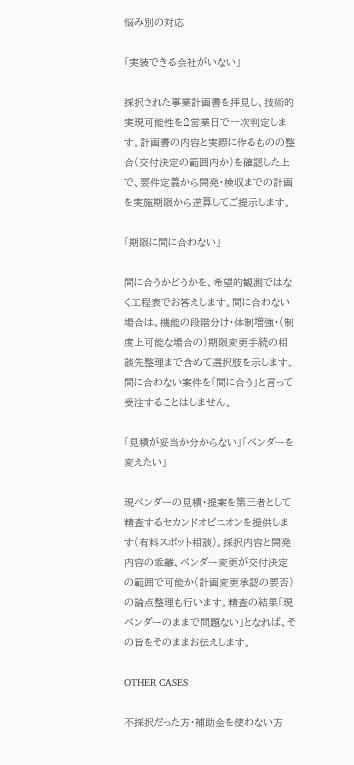悩み別の対応

「実装できる会社がいない」

採択された事業計画書を拝見し、技術的実現可能性を2営業日で一次判定します。計画書の内容と実際に作るものの整合(交付決定の範囲内か)を確認した上で、要件定義から開発・検収までの計画を実施期限から逆算してご提示します。

「期限に間に合わない」

間に合うかどうかを、希望的観測ではなく工程表でお答えします。間に合わない場合は、機能の段階分け・体制増強・(制度上可能な場合の)期限変更手続の相談先整理まで含めて選択肢を示します。間に合わない案件を「間に合う」と言って受注することはしません。

「見積が妥当か分からない」「ベンダーを変えたい」

現ベンダーの見積・提案を第三者として精査するセカンドオピニオンを提供します(有料スポット相談)。採択内容と開発内容の乖離、ベンダー変更が交付決定の範囲で可能か(計画変更承認の要否)の論点整理も行います。精査の結果「現ベンダーのままで問題ない」となれば、その旨をそのままお伝えします。

OTHER CASES

不採択だった方・補助金を使わない方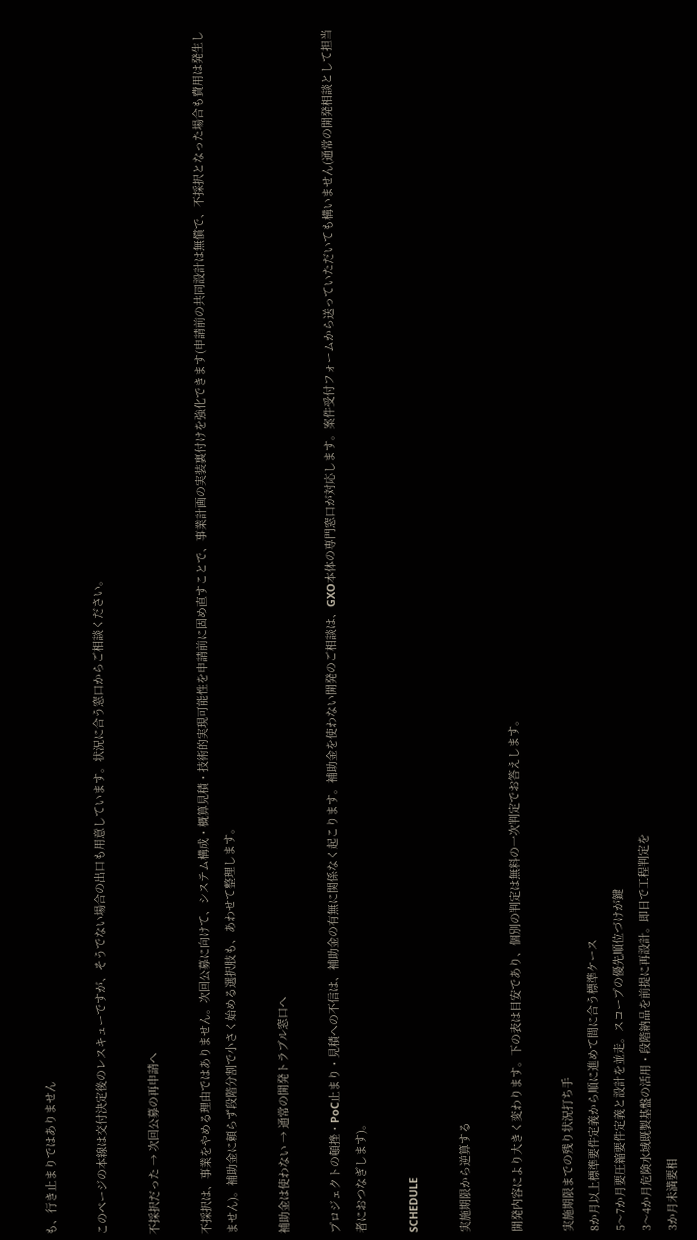も、行き止まりではありません

このページの本線は交付決定後のレスキューですが、そうでない場合の出口も用意しています。状況に合う窓口からご相談ください。

不採択だった → 次回公募の再申請へ

不採択は、事業をやめる理由ではありません。次回公募に向けて、システム構成・概算見積・技術的実現可能性を申請前に固め直すことで、事業計画の実装裏付けを強化できます(申請前の共同設計は無償で、不採択となった場合も費用は発生しません)。補助金に頼らず段階分割で小さく始める選択肢も、あわせて整理します。

補助金は使わない → 通常の開発トラブル窓口へ

プロジェクトの頓挫・PoC止まり・見積への不信は、補助金の有無に関係なく起こります。補助金を使わない開発のご相談は、GXO本体の専門窓口が対応します。案件受付フォームから送っていただいても構いません(通常の開発相談として担当者におつなぎします)。

SCHEDULE

実施期限から逆算する

開発内容により大きく変わります。下の表は目安であり、個別の判定は無料の一次判定でお答えします。

実施期限までの残り状況打ち手
8か月以上標準要件定義から順に進めて間に合う標準ケース
5〜7か月要圧縮要件定義と設計を並走。スコープの優先順位づけが鍵
3〜4か月危険水域既製基盤の活用・段階納品を前提に再設計。即日で工程判定を
3か月未満要相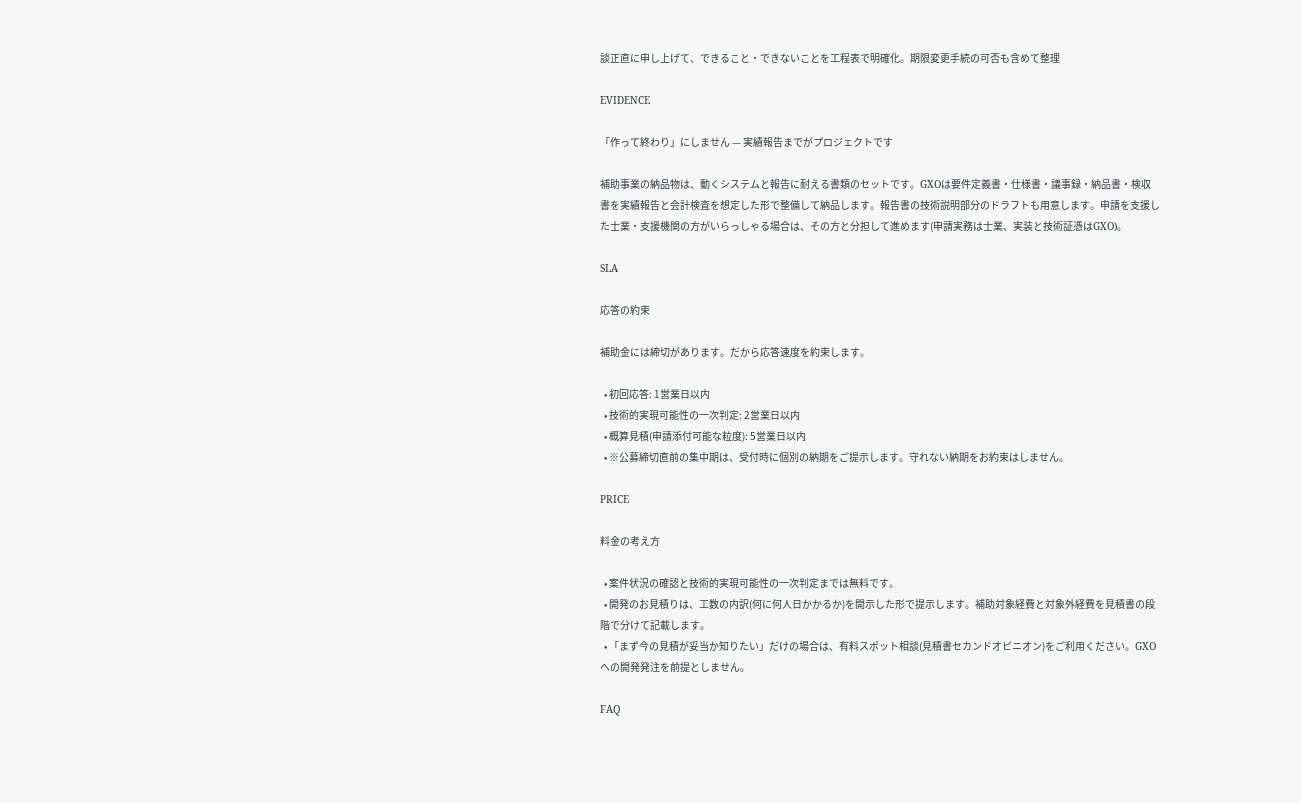談正直に申し上げて、できること・できないことを工程表で明確化。期限変更手続の可否も含めて整理

EVIDENCE

「作って終わり」にしません — 実績報告までがプロジェクトです

補助事業の納品物は、動くシステムと報告に耐える書類のセットです。GXOは要件定義書・仕様書・議事録・納品書・検収書を実績報告と会計検査を想定した形で整備して納品します。報告書の技術説明部分のドラフトも用意します。申請を支援した士業・支援機関の方がいらっしゃる場合は、その方と分担して進めます(申請実務は士業、実装と技術証憑はGXO)。

SLA

応答の約束

補助金には締切があります。だから応答速度を約束します。

  • 初回応答: 1営業日以内
  • 技術的実現可能性の一次判定: 2営業日以内
  • 概算見積(申請添付可能な粒度): 5営業日以内
  • ※公募締切直前の集中期は、受付時に個別の納期をご提示します。守れない納期をお約束はしません。

PRICE

料金の考え方

  • 案件状況の確認と技術的実現可能性の一次判定までは無料です。
  • 開発のお見積りは、工数の内訳(何に何人日かかるか)を開示した形で提示します。補助対象経費と対象外経費を見積書の段階で分けて記載します。
  • 「まず今の見積が妥当か知りたい」だけの場合は、有料スポット相談(見積書セカンドオピニオン)をご利用ください。GXOへの開発発注を前提としません。

FAQ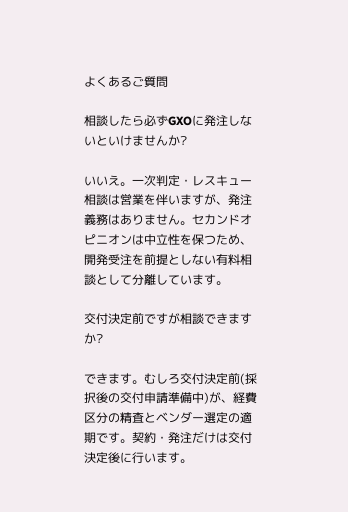よくあるご質問

相談したら必ずGXOに発注しないといけませんか?

いいえ。一次判定・レスキュー相談は営業を伴いますが、発注義務はありません。セカンドオピニオンは中立性を保つため、開発受注を前提としない有料相談として分離しています。

交付決定前ですが相談できますか?

できます。むしろ交付決定前(採択後の交付申請準備中)が、経費区分の精査とベンダー選定の適期です。契約・発注だけは交付決定後に行います。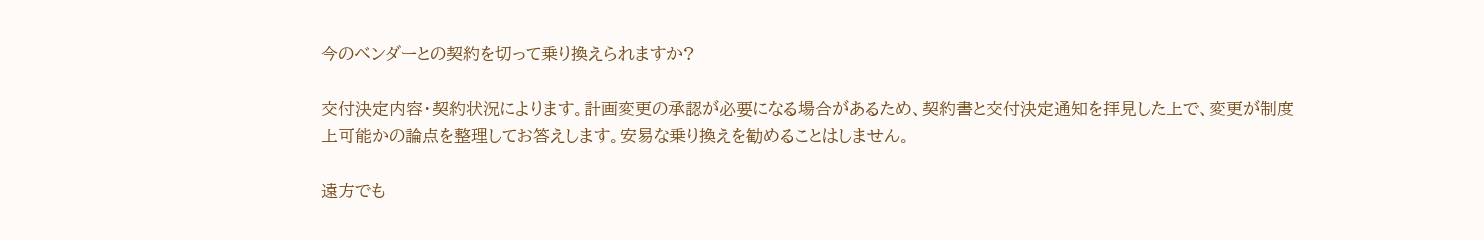今のベンダーとの契約を切って乗り換えられますか?

交付決定内容・契約状況によります。計画変更の承認が必要になる場合があるため、契約書と交付決定通知を拝見した上で、変更が制度上可能かの論点を整理してお答えします。安易な乗り換えを勧めることはしません。

遠方でも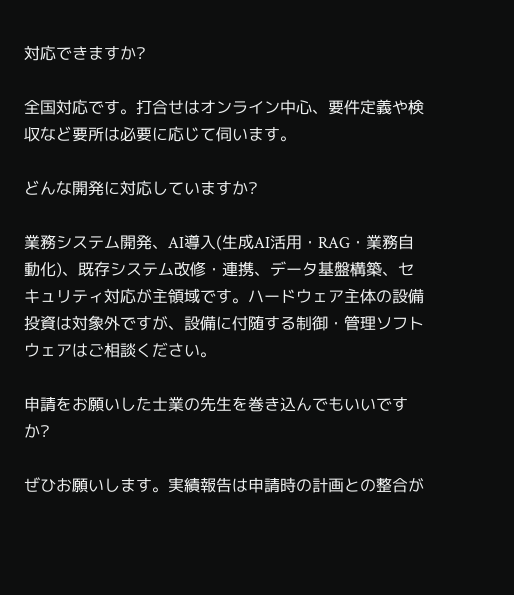対応できますか?

全国対応です。打合せはオンライン中心、要件定義や検収など要所は必要に応じて伺います。

どんな開発に対応していますか?

業務システム開発、AI導入(生成AI活用・RAG・業務自動化)、既存システム改修・連携、データ基盤構築、セキュリティ対応が主領域です。ハードウェア主体の設備投資は対象外ですが、設備に付随する制御・管理ソフトウェアはご相談ください。

申請をお願いした士業の先生を巻き込んでもいいですか?

ぜひお願いします。実績報告は申請時の計画との整合が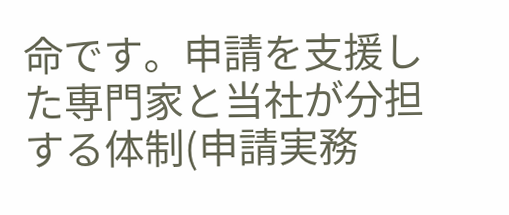命です。申請を支援した専門家と当社が分担する体制(申請実務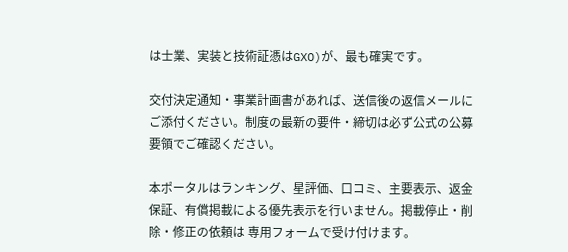は士業、実装と技術証憑はGXO)が、最も確実です。

交付決定通知・事業計画書があれば、送信後の返信メールにご添付ください。制度の最新の要件・締切は必ず公式の公募要領でご確認ください。

本ポータルはランキング、星評価、口コミ、主要表示、返金保証、有償掲載による優先表示を行いません。掲載停止・削除・修正の依頼は 専用フォームで受け付けます。